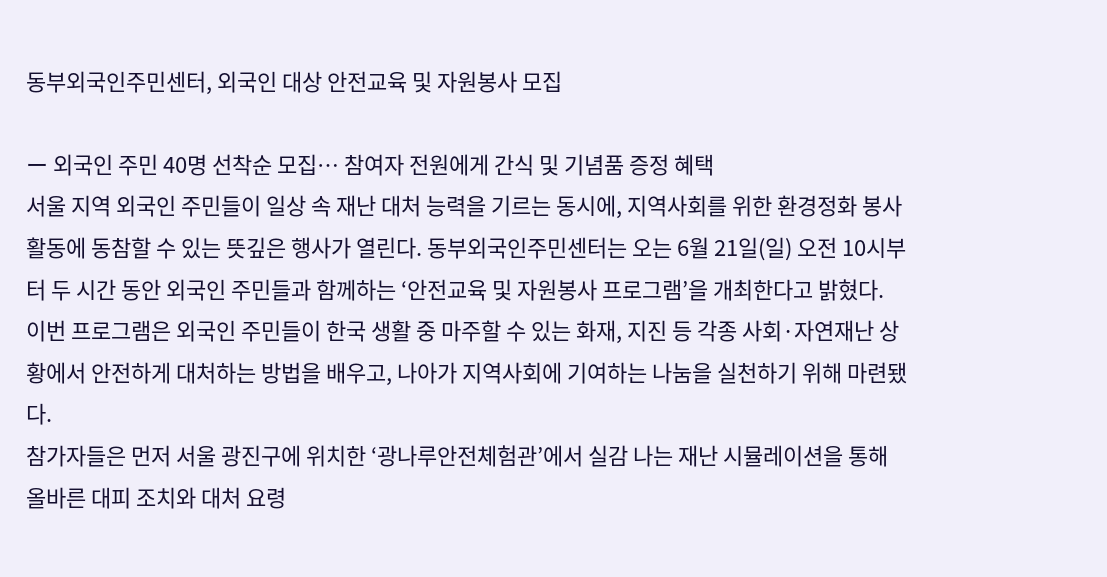동부외국인주민센터, 외국인 대상 안전교육 및 자원봉사 모집

ー 외국인 주민 40명 선착순 모집… 참여자 전원에게 간식 및 기념품 증정 혜택
서울 지역 외국인 주민들이 일상 속 재난 대처 능력을 기르는 동시에, 지역사회를 위한 환경정화 봉사활동에 동참할 수 있는 뜻깊은 행사가 열린다. 동부외국인주민센터는 오는 6월 21일(일) 오전 10시부터 두 시간 동안 외국인 주민들과 함께하는 ‘안전교육 및 자원봉사 프로그램’을 개최한다고 밝혔다.
이번 프로그램은 외국인 주민들이 한국 생활 중 마주할 수 있는 화재, 지진 등 각종 사회·자연재난 상황에서 안전하게 대처하는 방법을 배우고, 나아가 지역사회에 기여하는 나눔을 실천하기 위해 마련됐다.
참가자들은 먼저 서울 광진구에 위치한 ‘광나루안전체험관’에서 실감 나는 재난 시뮬레이션을 통해 올바른 대피 조치와 대처 요령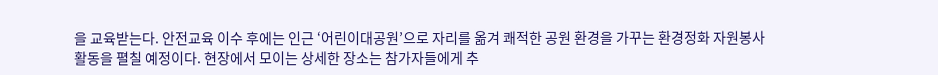을 교육받는다. 안전교육 이수 후에는 인근 ‘어린이대공원’으로 자리를 옮겨 쾌적한 공원 환경을 가꾸는 환경정화 자원봉사 활동을 펼칠 예정이다. 현장에서 모이는 상세한 장소는 참가자들에게 추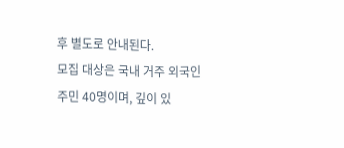후 별도로 안내된다.
모집 대상은 국내 거주 외국인 주민 40명이며, 깊이 있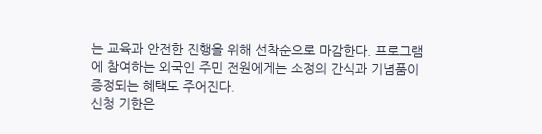는 교육과 안전한 진행을 위해 선착순으로 마감한다. 프로그램에 참여하는 외국인 주민 전원에게는 소정의 간식과 기념품이 증정되는 혜택도 주어진다.
신청 기한은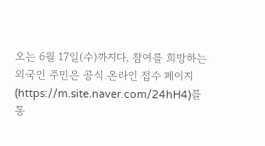오는 6월 17일(수)까지다. 참여를 희망하는 외국인 주민은 공식 온라인 접수 페이지(https://m.site.naver.com/24hH4)를 통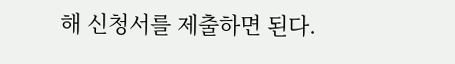해 신청서를 제출하면 된다.